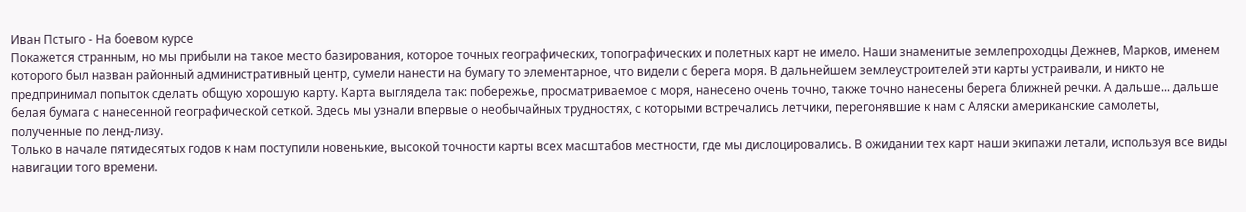Иван Пстыго - На боевом курсе
Покажется странным, но мы прибыли на такое место базирования, которое точных географических, топографических и полетных карт не имело. Наши знаменитые землепроходцы Дежнев, Марков, именем которого был назван районный административный центр, сумели нанести на бумагу то элементарное, что видели с берега моря. В дальнейшем землеустроителей эти карты устраивали, и никто не предпринимал попыток сделать общую хорошую карту. Карта выглядела так: побережье, просматриваемое с моря, нанесено очень точно, также точно нанесены берега ближней речки. А дальше... дальше белая бумага с нанесенной географической сеткой. Здесь мы узнали впервые о необычайных трудностях, с которыми встречались летчики, перегонявшие к нам с Аляски американские самолеты, полученные по ленд-лизу.
Только в начале пятидесятых годов к нам поступили новенькие, высокой точности карты всех масштабов местности, где мы дислоцировались. В ожидании тех карт наши экипажи летали, используя все виды навигации того времени.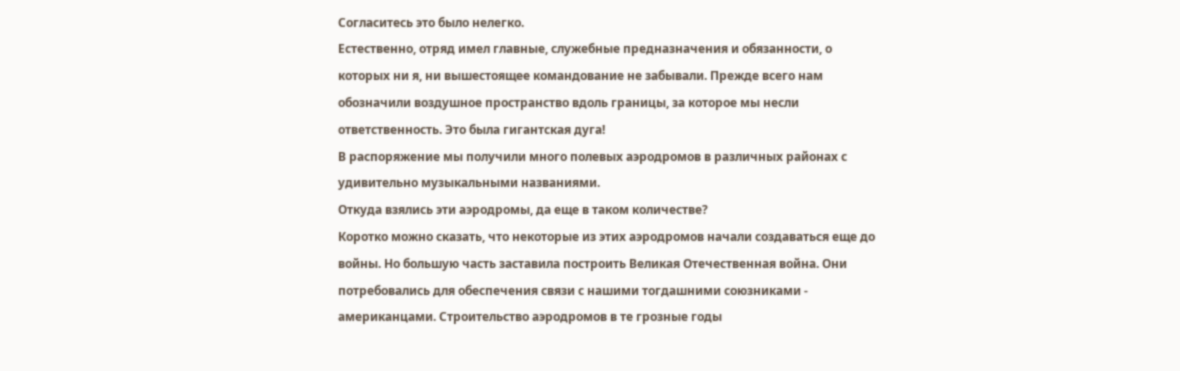Согласитесь это было нелегко.
Естественно, отряд имел главные, служебные предназначения и обязанности, о которых ни я, ни вышестоящее командование не забывали. Прежде всего нам обозначили воздушное пространство вдоль границы, за которое мы несли ответственность. Это была гигантская дуга!
В распоряжение мы получили много полевых аэродромов в различных районах с удивительно музыкальными названиями.
Откуда взялись эти аэродромы, да еще в таком количестве?
Коротко можно сказать, что некоторые из этих аэродромов начали создаваться еще до войны. Но большую часть заставила построить Великая Отечественная война. Они потребовались для обеспечения связи с нашими тогдашними союзниками - американцами. Строительство аэродромов в те грозные годы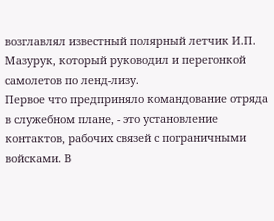возглавлял известный полярный летчик И.П. Мазурук, который руководил и перегонкой самолетов по ленд-лизу.
Первое что предприняло командование отряда в служебном плане, - это установление контактов, рабочих связей с пограничными войсками. В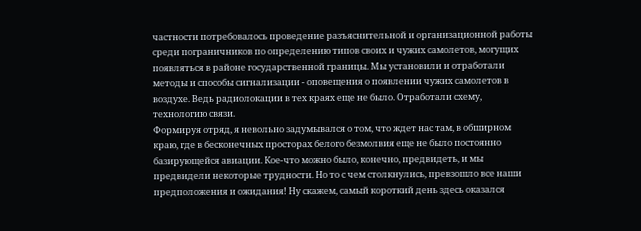частности потребовалось проведение разъяснительной и организационной работы среди пограничников по определению типов своих и чужих самолетов, могущих появляться в районе государственной границы. Мы установили и отработали методы и способы сигнализации - оповещения о появлении чужих самолетов в воздухе. Ведь радиолокации в тех краях еще не было. Отработали схему, технологию связи.
Формируя отряд, я невольно задумывался о том, что ждет нас там, в обширном краю, где в бесконечных просторах белого безмолвия еще не было постоянно базирующейся авиации. Кое-что можно было, конечно, предвидеть, и мы предвидели некоторые трудности. Но то с чем столкнулись, превзошло все наши предположения и ожидания! Ну скажем, самый короткий день здесь оказался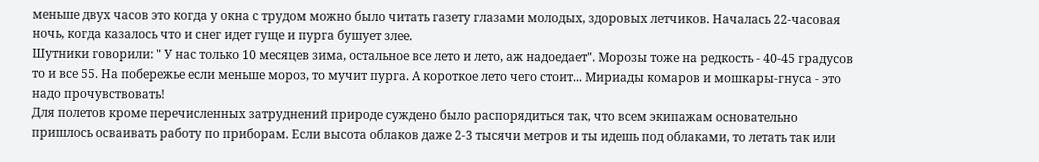меньше двух часов это когда у окна с трудом можно было читать газету глазами молодых, здоровых летчиков. Началась 22-часовая ночь, когда казалось что и снег идет гуще и пурга бушует злее.
Шутники говорили: " У нас только 10 месяцев зима, остальное все лето и лето, аж надоедает". Морозы тоже на редкость - 40-45 градусов то и все 55. На побережье если меньше мороз, то мучит пурга. А короткое лето чего стоит... Мириады комаров и мошкары-гнуса - это надо прочувствовать!
Для полетов кроме перечисленных затруднений природе суждено было распорядиться так, что всем экипажам основательно пришлось осваивать работу по приборам. Если высота облаков даже 2-3 тысячи метров и ты идешь под облаками, то летать так или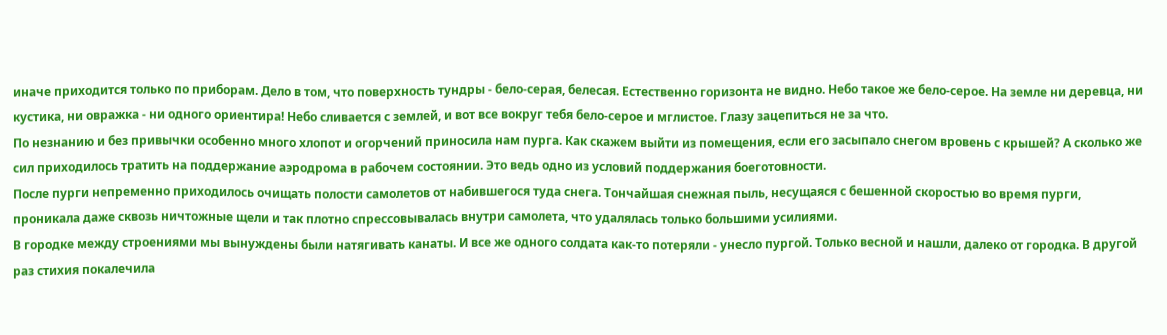иначе приходится только по приборам. Дело в том, что поверхность тундры - бело-серая, белесая. Естественно горизонта не видно. Небо такое же бело-серое. На земле ни деревца, ни кустика, ни овражка - ни одного ориентира! Небо сливается с землей, и вот все вокруг тебя бело-серое и мглистое. Глазу зацепиться не за что.
По незнанию и без привычки особенно много хлопот и огорчений приносила нам пурга. Как скажем выйти из помещения, если его засыпало снегом вровень с крышей? А сколько же сил приходилось тратить на поддержание аэродрома в рабочем состоянии. Это ведь одно из условий поддержания боеготовности.
После пурги непременно приходилось очищать полости самолетов от набившегося туда снега. Тончайшая снежная пыль, несущаяся с бешенной скоростью во время пурги, проникала даже сквозь ничтожные щели и так плотно спрессовывалась внутри самолета, что удалялась только большими усилиями.
В городке между строениями мы вынуждены были натягивать канаты. И все же одного солдата как-то потеряли - унесло пургой. Только весной и нашли, далеко от городка. В другой раз стихия покалечила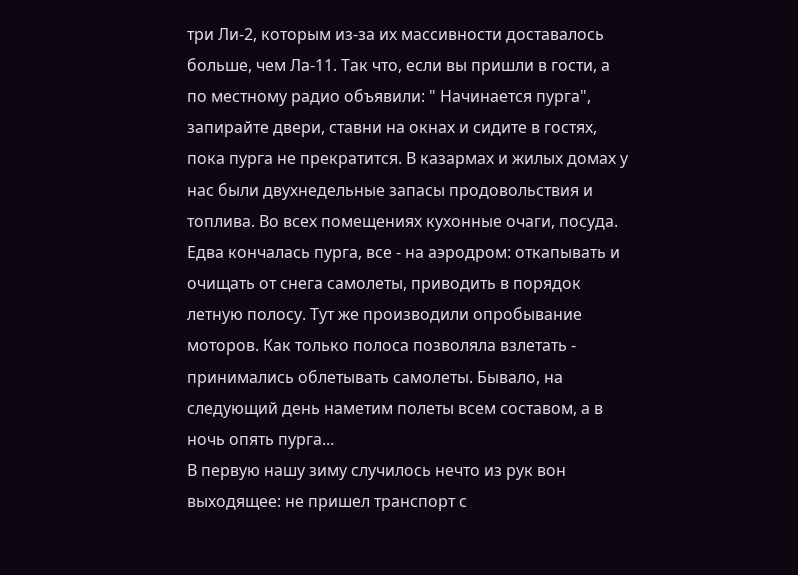три Ли-2, которым из-за их массивности доставалось больше, чем Ла-11. Так что, если вы пришли в гости, а по местному радио объявили: " Начинается пурга", запирайте двери, ставни на окнах и сидите в гостях, пока пурга не прекратится. В казармах и жилых домах у нас были двухнедельные запасы продовольствия и топлива. Во всех помещениях кухонные очаги, посуда.
Едва кончалась пурга, все - на аэродром: откапывать и очищать от снега самолеты, приводить в порядок летную полосу. Тут же производили опробывание моторов. Как только полоса позволяла взлетать - принимались облетывать самолеты. Бывало, на следующий день наметим полеты всем составом, а в ночь опять пурга...
В первую нашу зиму случилось нечто из рук вон выходящее: не пришел транспорт с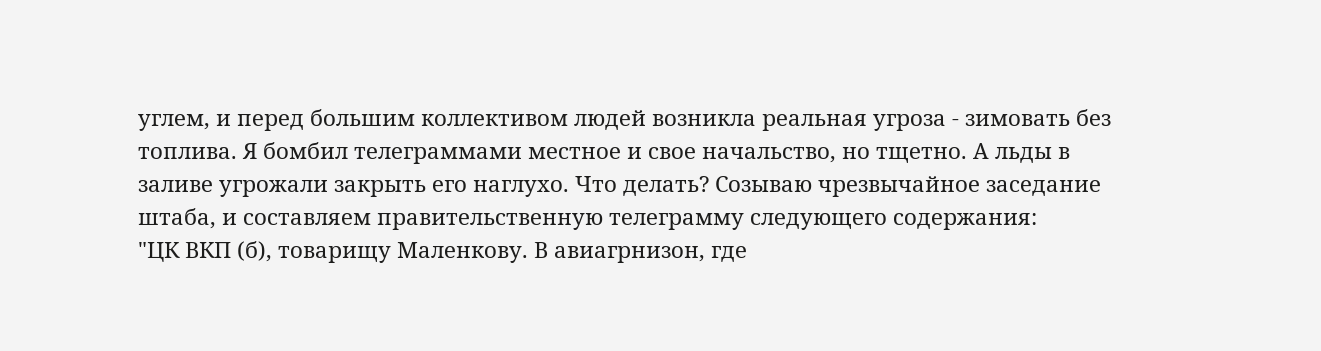углем, и перед большим коллективом людей возникла реальная угроза - зимовать без топлива. Я бомбил телеграммами местное и свое начальство, но тщетно. А льды в заливе угрожали закрыть его наглухо. Что делать? Созываю чрезвычайное заседание штаба, и составляем правительственную телеграмму следующего содержания:
"ЦК ВКП (б), товарищу Маленкову. В авиагрнизон, где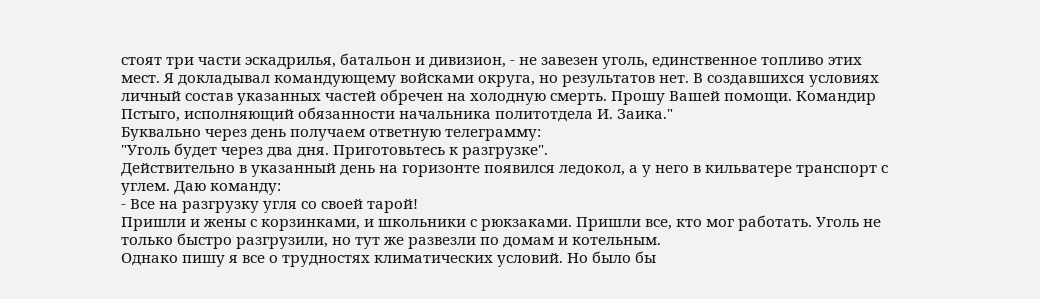стоят три части эскадрилья, батальон и дивизион, - не завезен уголь, единственное топливо этих мест. Я докладывал командующему войсками округа, но результатов нет. В создавшихся условиях личный состав указанных частей обречен на холодную смерть. Прошу Вашей помощи. Командир Пстыго, исполняющий обязанности начальника политотдела И. Заика."
Буквально через день получаем ответную телеграмму:
"Уголь будет через два дня. Приготовьтесь к разгрузке".
Действительно в указанный день на горизонте появился ледокол, а у него в кильватере транспорт с углем. Даю команду:
- Все на разгрузку угля со своей тарой!
Пришли и жены с корзинками, и школьники с рюкзаками. Пришли все, кто мог работать. Уголь не только быстро разгрузили, но тут же развезли по домам и котельным.
Однако пишу я все о трудностях климатических условий. Но было бы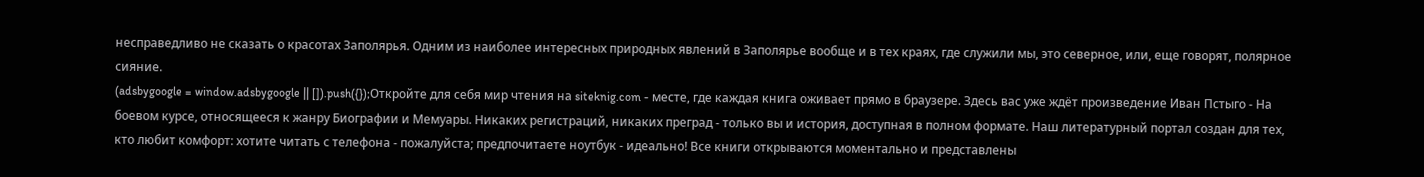несправедливо не сказать о красотах Заполярья. Одним из наиболее интересных природных явлений в Заполярье вообще и в тех краях, где служили мы, это северное, или, еще говорят, полярное сияние.
(adsbygoogle = window.adsbygoogle || []).push({});Откройте для себя мир чтения на siteknig.com - месте, где каждая книга оживает прямо в браузере. Здесь вас уже ждёт произведение Иван Пстыго - На боевом курсе, относящееся к жанру Биографии и Мемуары. Никаких регистраций, никаких преград - только вы и история, доступная в полном формате. Наш литературный портал создан для тех, кто любит комфорт: хотите читать с телефона - пожалуйста; предпочитаете ноутбук - идеально! Все книги открываются моментально и представлены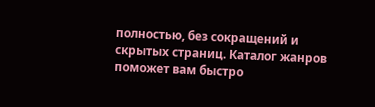полностью, без сокращений и скрытых страниц. Каталог жанров поможет вам быстро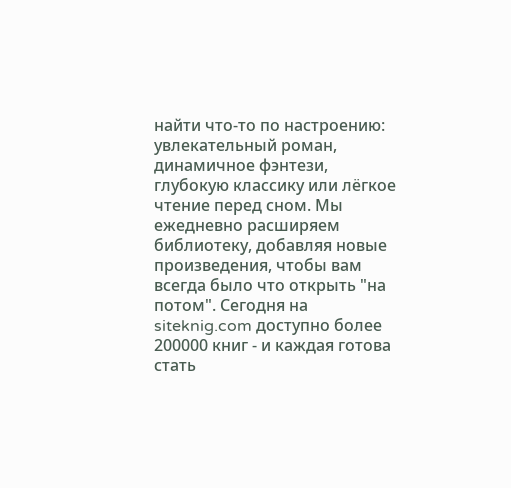найти что-то по настроению: увлекательный роман, динамичное фэнтези, глубокую классику или лёгкое чтение перед сном. Мы ежедневно расширяем библиотеку, добавляя новые произведения, чтобы вам всегда было что открыть "на потом". Сегодня на siteknig.com доступно более 200000 книг - и каждая готова стать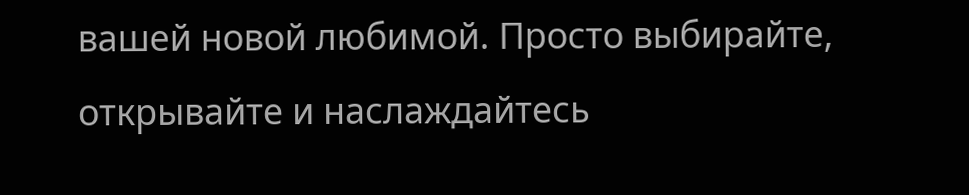вашей новой любимой. Просто выбирайте, открывайте и наслаждайтесь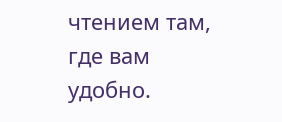чтением там, где вам удобно.